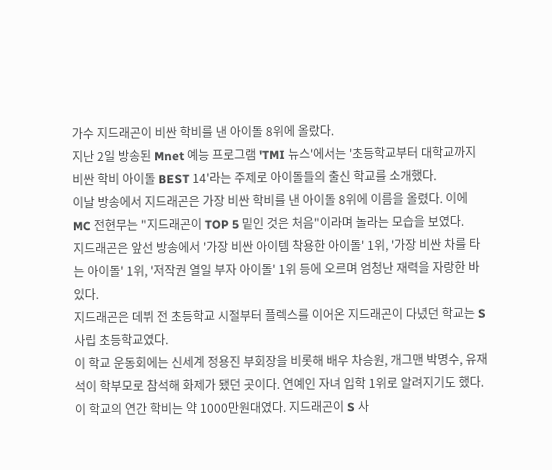가수 지드래곤이 비싼 학비를 낸 아이돌 8위에 올랐다.
지난 2일 방송된 Mnet 예능 프로그램 'TMI 뉴스'에서는 '초등학교부터 대학교까지 비싼 학비 아이돌 BEST 14'라는 주제로 아이돌들의 출신 학교를 소개했다.
이날 방송에서 지드래곤은 가장 비싼 학비를 낸 아이돌 8위에 이름을 올렸다. 이에 MC 전현무는 "지드래곤이 TOP 5 밑인 것은 처음"이라며 놀라는 모습을 보였다.
지드래곤은 앞선 방송에서 '가장 비싼 아이템 착용한 아이돌' 1위, '가장 비싼 차를 타는 아이돌' 1위, '저작권 열일 부자 아이돌' 1위 등에 오르며 엄청난 재력을 자랑한 바 있다.
지드래곤은 데뷔 전 초등학교 시절부터 플렉스를 이어온 지드래곤이 다녔던 학교는 S사립 초등학교였다.
이 학교 운동회에는 신세계 정용진 부회장을 비롯해 배우 차승원, 개그맨 박명수, 유재석이 학부모로 참석해 화제가 됐던 곳이다. 연예인 자녀 입학 1위로 알려지기도 했다.
이 학교의 연간 학비는 약 1000만원대였다. 지드래곤이 S 사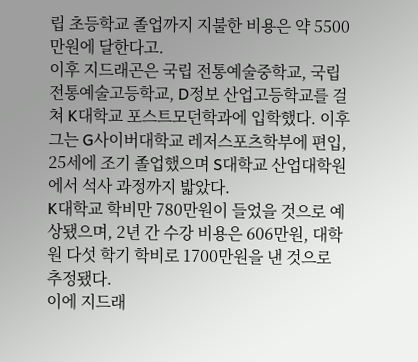립 초등학교 졸업까지 지불한 비용은 약 5500만원에 달한다고.
이후 지드래곤은 국립 전통예술중학교, 국립 전통예술고등학교, D정보 산업고등학교를 걸쳐 K대학교 포스트모던학과에 입학했다. 이후 그는 G사이버대학교 레저스포츠학부에 편입, 25세에 조기 졸업했으며 S대학교 산업대학원에서 석사 과정까지 밟았다.
K대학교 학비만 780만원이 들었을 것으로 예상됐으며, 2년 간 수강 비용은 606만원, 대학원 다섯 학기 학비로 1700만원을 낸 것으로 추정됐다.
이에 지드래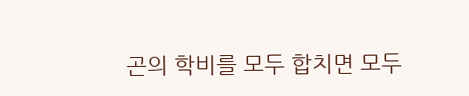곤의 학비를 모두 합치면 모두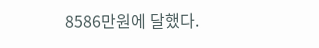8586만원에 달했다.